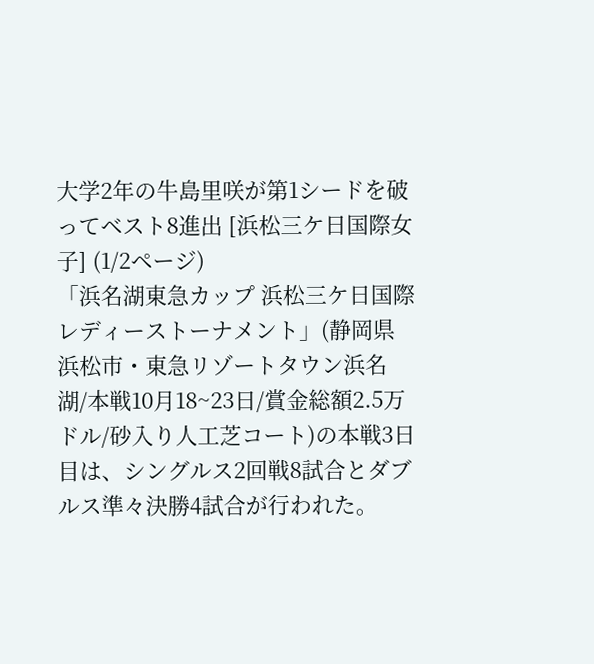大学2年の牛島里咲が第1シードを破ってベスト8進出 [浜松三ケ日国際女子] (1/2ページ)
「浜名湖東急カップ 浜松三ケ日国際レディーストーナメント」(静岡県浜松市・東急リゾートタウン浜名湖/本戦10月18~23日/賞金総額2.5万ドル/砂入り人工芝コート)の本戦3日目は、シングルス2回戦8試合とダブルス準々決勝4試合が行われた。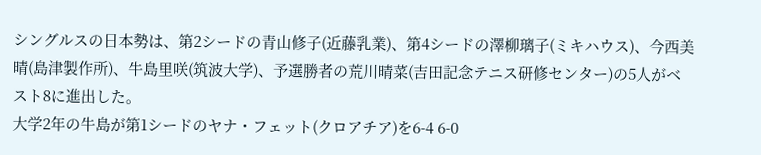シングルスの日本勢は、第2シードの青山修子(近藤乳業)、第4シードの澤柳璃子(ミキハウス)、今西美晴(島津製作所)、牛島里咲(筑波大学)、予選勝者の荒川晴菜(吉田記念テニス研修センター)の5人がベスト8に進出した。
大学2年の牛島が第1シードのヤナ・フェット(クロアチア)を6-4 6-0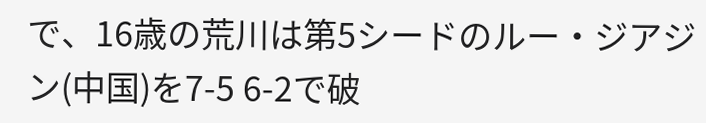で、16歳の荒川は第5シードのルー・ジアジン(中国)を7-5 6-2で破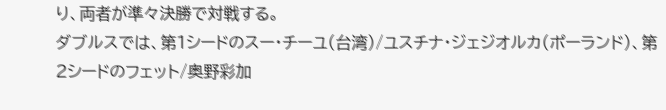り、両者が準々決勝で対戦する。
ダブルスでは、第1シードのスー・チーユ(台湾)/ユスチナ・ジェジオルカ(ポーランド)、第2シードのフェット/奥野彩加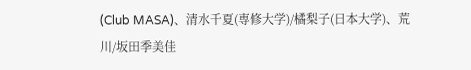(Club MASA)、清水千夏(専修大学)/橘梨子(日本大学)、荒川/坂田季美佳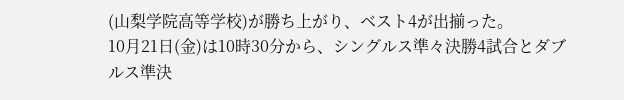(山梨学院高等学校)が勝ち上がり、ベスト4が出揃った。
10月21日(金)は10時30分から、シングルス準々決勝4試合とダブルス準決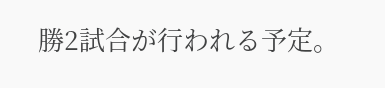勝2試合が行われる予定。